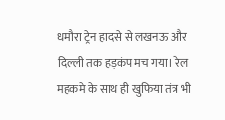धमौरा ट्रेन हादसे से लखनऊ और दिल्ली तक हड़कंप मच गया। रेल महकमे के साथ ही खुफिया तंत्र भी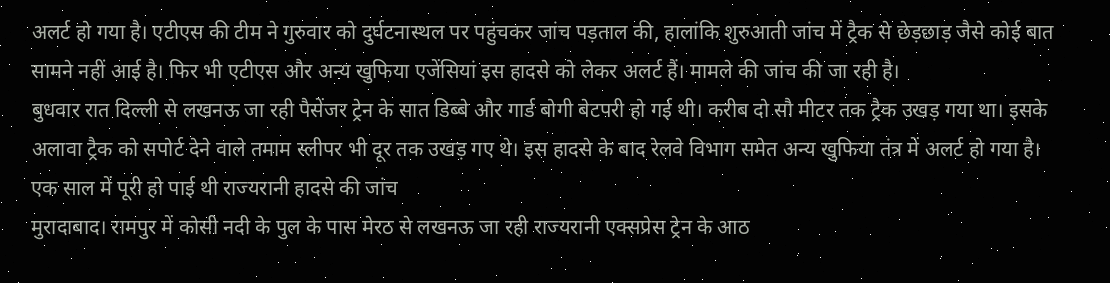अलर्ट हो गया है। एटीएस की टीम ने गुरुवार को दुर्घटनास्थल पर पहुंचकर जांच पड़ताल की, हालांकि शुरुआती जांच में ट्रैक से छेड़छाड़ जैसे कोई बात सामने नहीं आई है। फिर भी एटीएस और अन्य खुफिया एजेंसियां इस हादसे को लेकर अलर्ट हैं। मामले की जांच की जा रही है।
बुधवार रात दिल्ली से लखनऊ जा रही पैसेंजर ट्रेन के सात डिब्बे और गार्ड बोगी बेटपरी हो गई थी। करीब दो सौ मीटर तक ट्रैक उखड़ गया था। इसके अलावा ट्रैक को सपोर्ट देने वाले तमाम स्लीपर भी दूर तक उखड़ गए थे। इस हादसे के बाद रेलवे विभाग समेत अन्य खुफिया तंत्र में अलर्ट हो गया है।
एक साल में पूरी हो पाई थी राज्यरानी हादसे की जांच
मुरादाबाद। रामपुर में कोसी नदी के पुल के पास मेरठ से लखनऊ जा रही राज्यरानी एक्सप्रेस ट्रेन के आठ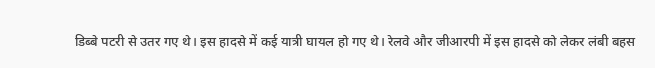डिब्बे पटरी से उतर गए थे। इस हादसे में कई यात्री घायल हो गए थे। रेलवे और जीआरपी में इस हादसे को लेकर लंबी बहस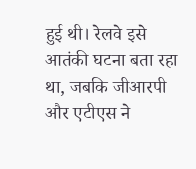हुई थी। रेलवे इसे आतंकी घटना बता रहा था, जबकि जीआरपी और एटीएस ने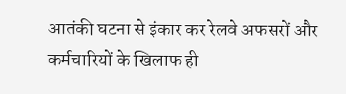आतंकी घटना से इंकार कर रेलवे अफसरों और कर्मचारियों के खिलाफ ही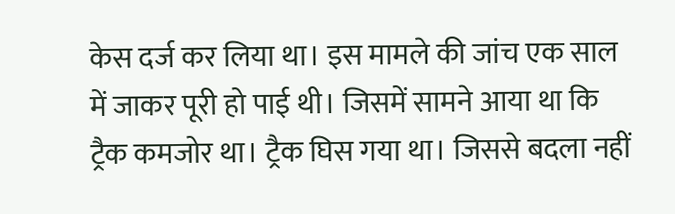केस दर्ज कर लिया था। इस मामले की जांच एक साल में जाकर पूरी हो पाई थी। जिसमें सामने आया था कि ट्रैक कमजोर था। ट्रैक घिस गया था। जिससे बदला नहीं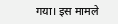गया। इस मामले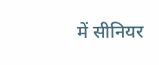में सीनियर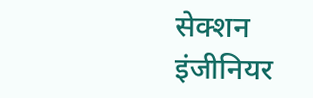सेक्शन इंजीनियर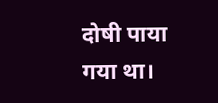दोषी पाया गया था।